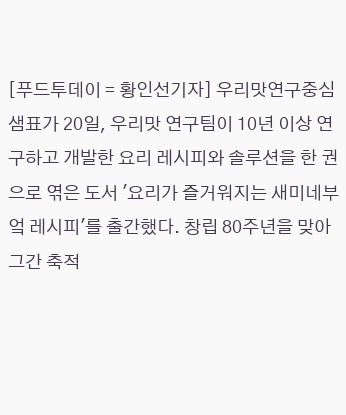[푸드투데이 = 황인선기자] 우리맛연구중심 샘표가 20일, 우리맛 연구팀이 10년 이상 연구하고 개발한 요리 레시피와 솔루션을 한 권으로 엮은 도서 '요리가 즐거워지는 새미네부엌 레시피'를 출간했다. 창립 80주년을 맞아 그간 축적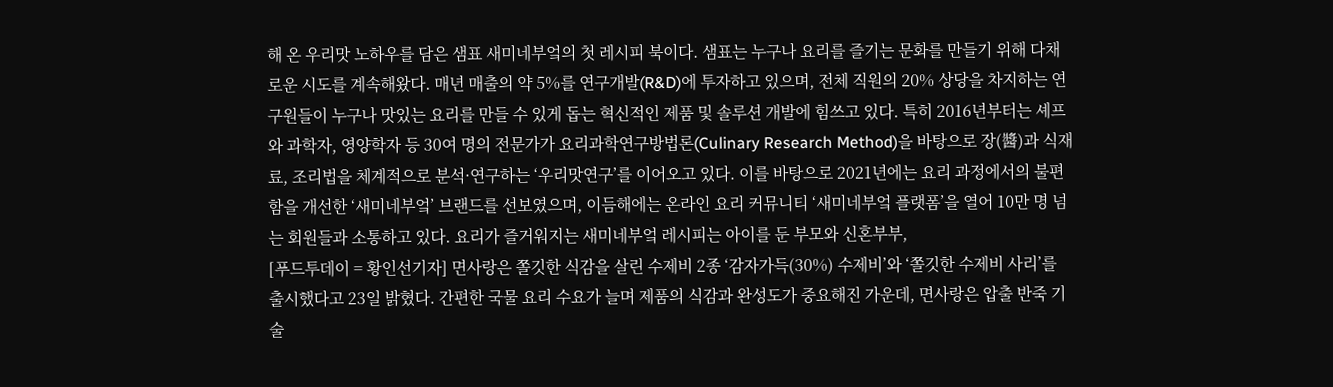해 온 우리맛 노하우를 담은 샘표 새미네부엌의 첫 레시피 북이다. 샘표는 누구나 요리를 즐기는 문화를 만들기 위해 다채로운 시도를 계속해왔다. 매년 매출의 약 5%를 연구개발(R&D)에 투자하고 있으며, 전체 직원의 20% 상당을 차지하는 연구원들이 누구나 맛있는 요리를 만들 수 있게 돕는 혁신적인 제품 및 솔루션 개발에 힘쓰고 있다. 특히 2016년부터는 셰프와 과학자, 영양학자 등 30여 명의 전문가가 요리과학연구방법론(Culinary Research Method)을 바탕으로 장(醬)과 식재료, 조리법을 체계적으로 분석·연구하는 ‘우리맛연구’를 이어오고 있다. 이를 바탕으로 2021년에는 요리 과정에서의 불편함을 개선한 ‘새미네부엌’ 브랜드를 선보였으며, 이듬해에는 온라인 요리 커뮤니티 ‘새미네부엌 플랫폼’을 열어 10만 명 넘는 회원들과 소통하고 있다. 요리가 즐거워지는 새미네부엌 레시피는 아이를 둔 부모와 신혼부부,
[푸드투데이 = 황인선기자] 면사랑은 쫄깃한 식감을 살린 수제비 2종 ‘감자가득(30%) 수제비’와 ‘쫄깃한 수제비 사리’를 출시했다고 23일 밝혔다. 간편한 국물 요리 수요가 늘며 제품의 식감과 완성도가 중요해진 가운데, 면사랑은 압출 반죽 기술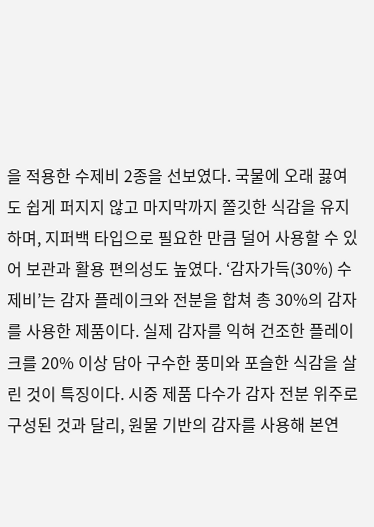을 적용한 수제비 2종을 선보였다. 국물에 오래 끓여도 쉽게 퍼지지 않고 마지막까지 쫄깃한 식감을 유지하며, 지퍼백 타입으로 필요한 만큼 덜어 사용할 수 있어 보관과 활용 편의성도 높였다. ‘감자가득(30%) 수제비’는 감자 플레이크와 전분을 합쳐 총 30%의 감자를 사용한 제품이다. 실제 감자를 익혀 건조한 플레이크를 20% 이상 담아 구수한 풍미와 포슬한 식감을 살린 것이 특징이다. 시중 제품 다수가 감자 전분 위주로 구성된 것과 달리, 원물 기반의 감자를 사용해 본연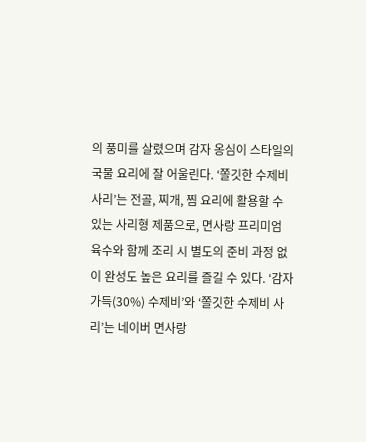의 풍미를 살렸으며 감자 옹심이 스타일의 국물 요리에 잘 어울린다. ‘쫄깃한 수제비 사리’는 전골, 찌개, 찜 요리에 활용할 수 있는 사리형 제품으로, 면사랑 프리미엄 육수와 함께 조리 시 별도의 준비 과정 없이 완성도 높은 요리를 즐길 수 있다. ‘감자가득(30%) 수제비’와 ‘쫄깃한 수제비 사리’는 네이버 면사랑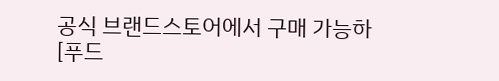공식 브랜드스토어에서 구매 가능하
[푸드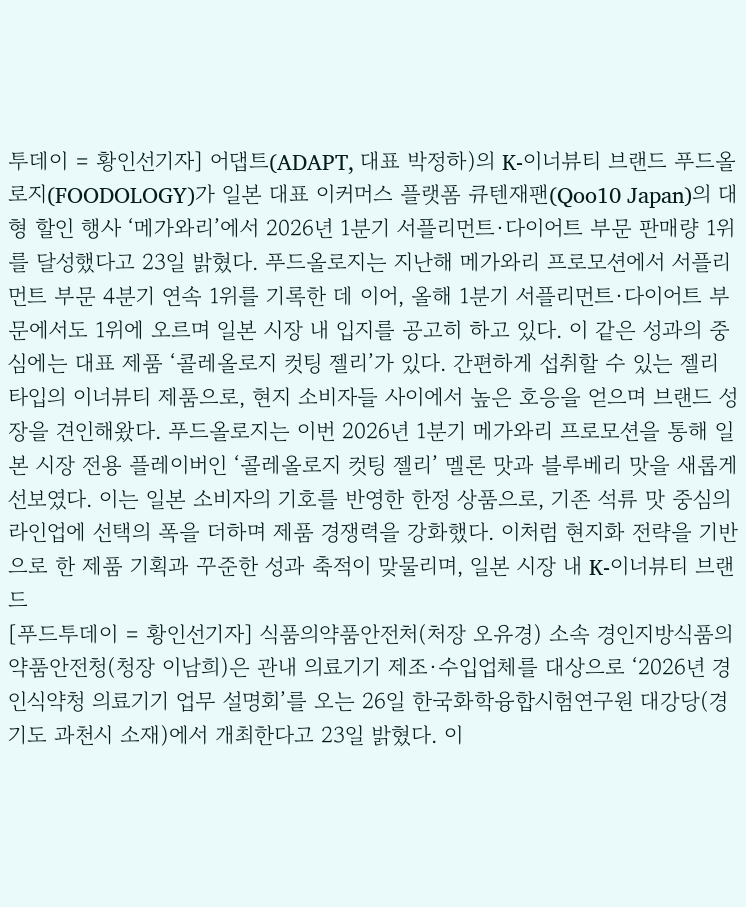투데이 = 황인선기자] 어댑트(ADAPT, 대표 박정하)의 K-이너뷰티 브랜드 푸드올로지(FOODOLOGY)가 일본 대표 이커머스 플랫폼 큐텐재팬(Qoo10 Japan)의 대형 할인 행사 ‘메가와리’에서 2026년 1분기 서플리먼트·다이어트 부문 판매량 1위를 달성했다고 23일 밝혔다. 푸드올로지는 지난해 메가와리 프로모션에서 서플리먼트 부문 4분기 연속 1위를 기록한 데 이어, 올해 1분기 서플리먼트·다이어트 부문에서도 1위에 오르며 일본 시장 내 입지를 공고히 하고 있다. 이 같은 성과의 중심에는 대표 제품 ‘콜레올로지 컷팅 젤리’가 있다. 간편하게 섭취할 수 있는 젤리 타입의 이너뷰티 제품으로, 현지 소비자들 사이에서 높은 호응을 얻으며 브랜드 성장을 견인해왔다. 푸드올로지는 이번 2026년 1분기 메가와리 프로모션을 통해 일본 시장 전용 플레이버인 ‘콜레올로지 컷팅 젤리’ 멜론 맛과 블루베리 맛을 새롭게 선보였다. 이는 일본 소비자의 기호를 반영한 한정 상품으로, 기존 석류 맛 중심의 라인업에 선택의 폭을 더하며 제품 경쟁력을 강화했다. 이처럼 현지화 전략을 기반으로 한 제품 기획과 꾸준한 성과 축적이 맞물리며, 일본 시장 내 K-이너뷰티 브랜드
[푸드투데이 = 황인선기자] 식품의약품안전처(처장 오유경) 소속 경인지방식품의약품안전청(청장 이남희)은 관내 의료기기 제조·수입업체를 대상으로 ‘2026년 경인식약청 의료기기 업무 설명회’를 오는 26일 한국화학융합시험연구원 대강당(경기도 과천시 소재)에서 개최한다고 23일 밝혔다. 이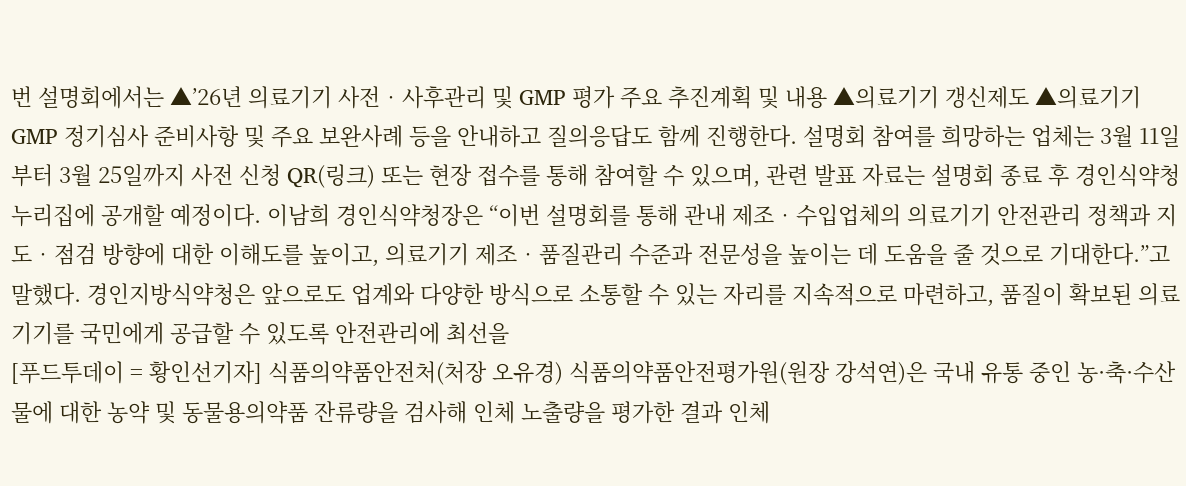번 설명회에서는 ▲’26년 의료기기 사전‧사후관리 및 GMP 평가 주요 추진계획 및 내용 ▲의료기기 갱신제도 ▲의료기기 GMP 정기심사 준비사항 및 주요 보완사례 등을 안내하고 질의응답도 함께 진행한다. 설명회 참여를 희망하는 업체는 3월 11일부터 3월 25일까지 사전 신청 QR(링크) 또는 현장 접수를 통해 참여할 수 있으며, 관련 발표 자료는 설명회 종료 후 경인식약청 누리집에 공개할 예정이다. 이남희 경인식약청장은 “이번 설명회를 통해 관내 제조‧수입업체의 의료기기 안전관리 정책과 지도‧점검 방향에 대한 이해도를 높이고, 의료기기 제조‧품질관리 수준과 전문성을 높이는 데 도움을 줄 것으로 기대한다.”고 말했다. 경인지방식약청은 앞으로도 업계와 다양한 방식으로 소통할 수 있는 자리를 지속적으로 마련하고, 품질이 확보된 의료기기를 국민에게 공급할 수 있도록 안전관리에 최선을
[푸드투데이 = 황인선기자] 식품의약품안전처(처장 오유경) 식품의약품안전평가원(원장 강석연)은 국내 유통 중인 농·축·수산물에 대한 농약 및 동물용의약품 잔류량을 검사해 인체 노출량을 평가한 결과 인체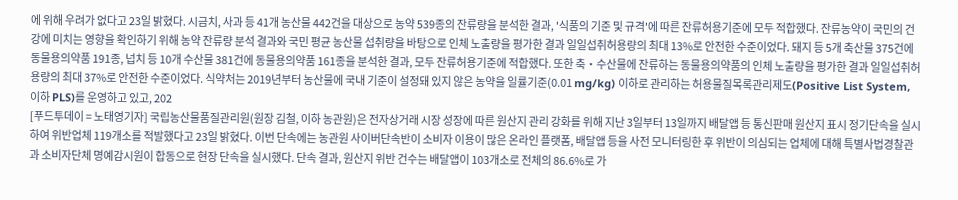에 위해 우려가 없다고 23일 밝혔다. 시금치, 사과 등 41개 농산물 442건을 대상으로 농약 539종의 잔류량을 분석한 결과, '식품의 기준 및 규격'에 따른 잔류허용기준에 모두 적합했다. 잔류농약이 국민의 건강에 미치는 영향을 확인하기 위해 농약 잔류량 분석 결과와 국민 평균 농산물 섭취량을 바탕으로 인체 노출량을 평가한 결과 일일섭취허용량의 최대 13%로 안전한 수준이었다. 돼지 등 5개 축산물 375건에 동물용의약품 191종, 넙치 등 10개 수산물 381건에 동물용의약품 161종을 분석한 결과, 모두 잔류허용기준에 적합했다. 또한 축‧수산물에 잔류하는 동물용의약품의 인체 노출량을 평가한 결과 일일섭취허용량의 최대 37%로 안전한 수준이었다. 식약처는 2019년부터 농산물에 국내 기준이 설정돼 있지 않은 농약을 일률기준(0.01 mg/kg) 이하로 관리하는 허용물질목록관리제도(Positive List System, 이하 PLS)를 운영하고 있고, 202
[푸드투데이 = 노태영기자] 국립농산물품질관리원(원장 김철, 이하 농관원)은 전자상거래 시장 성장에 따른 원산지 관리 강화를 위해 지난 3일부터 13일까지 배달앱 등 통신판매 원산지 표시 정기단속을 실시하여 위반업체 119개소를 적발했다고 23일 밝혔다. 이번 단속에는 농관원 사이버단속반이 소비자 이용이 많은 온라인 플랫폼, 배달앱 등을 사전 모니터링한 후 위반이 의심되는 업체에 대해 특별사법경찰관과 소비자단체 명예감시원이 합동으로 현장 단속을 실시했다. 단속 결과, 원산지 위반 건수는 배달앱이 103개소로 전체의 86.6%로 가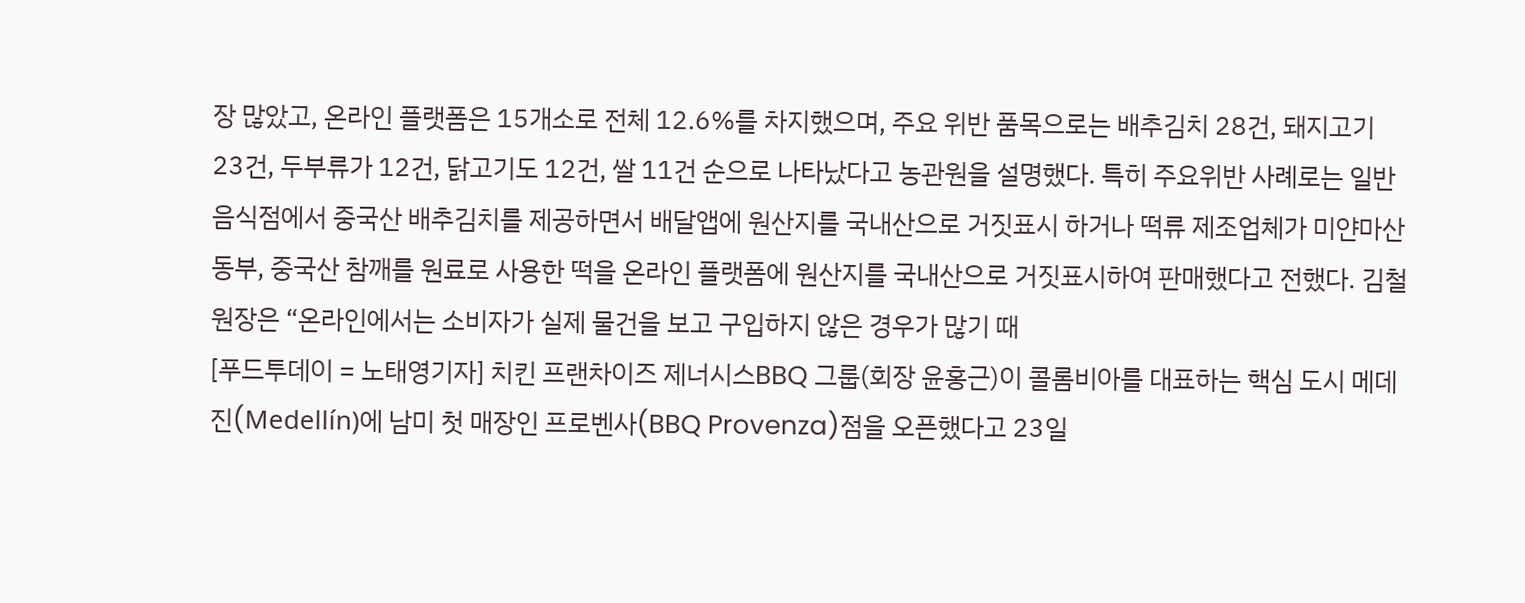장 많았고, 온라인 플랫폼은 15개소로 전체 12.6%를 차지했으며, 주요 위반 품목으로는 배추김치 28건, 돼지고기 23건, 두부류가 12건, 닭고기도 12건, 쌀 11건 순으로 나타났다고 농관원을 설명했다. 특히 주요위반 사례로는 일반음식점에서 중국산 배추김치를 제공하면서 배달앱에 원산지를 국내산으로 거짓표시 하거나 떡류 제조업체가 미얀마산 동부, 중국산 참깨를 원료로 사용한 떡을 온라인 플랫폼에 원산지를 국내산으로 거짓표시하여 판매했다고 전했다. 김철 원장은 “온라인에서는 소비자가 실제 물건을 보고 구입하지 않은 경우가 많기 때
[푸드투데이 = 노태영기자] 치킨 프랜차이즈 제너시스BBQ 그룹(회장 윤홍근)이 콜롬비아를 대표하는 핵심 도시 메데진(Medellín)에 남미 첫 매장인 프로벤사(BBQ Provenza)점을 오픈했다고 23일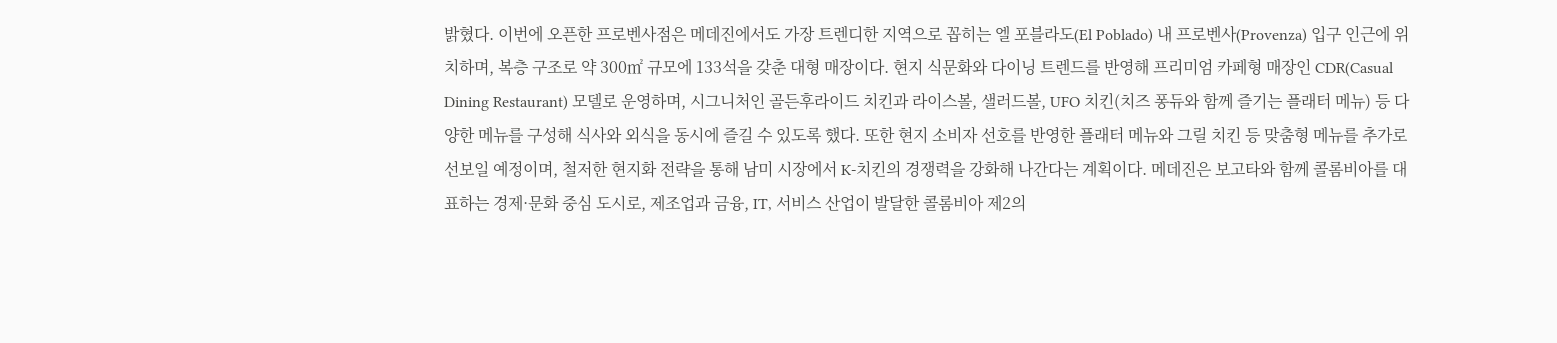밝혔다. 이번에 오픈한 프로벤사점은 메데진에서도 가장 트렌디한 지역으로 꼽히는 엘 포블라도(El Poblado) 내 프로벤사(Provenza) 입구 인근에 위치하며, 복층 구조로 약 300㎡ 규모에 133석을 갖춘 대형 매장이다. 현지 식문화와 다이닝 트렌드를 반영해 프리미엄 카페형 매장인 CDR(Casual Dining Restaurant) 모델로 운영하며, 시그니처인 골든후라이드 치킨과 라이스볼, 샐러드볼, UFO 치킨(치즈 퐁듀와 함께 즐기는 플래터 메뉴) 등 다양한 메뉴를 구성해 식사와 외식을 동시에 즐길 수 있도록 했다. 또한 현지 소비자 선호를 반영한 플래터 메뉴와 그릴 치킨 등 맞춤형 메뉴를 추가로 선보일 예정이며, 철저한 현지화 전략을 통해 남미 시장에서 K-치킨의 경쟁력을 강화해 나간다는 계획이다. 메데진은 보고타와 함께 콜롬비아를 대표하는 경제·문화 중심 도시로, 제조업과 금융, IT, 서비스 산업이 발달한 콜롬비아 제2의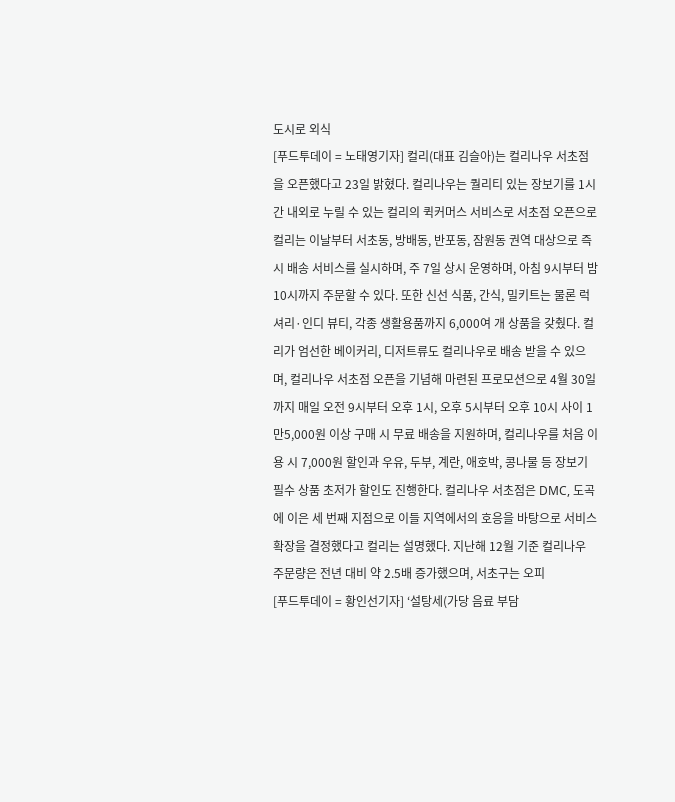도시로 외식
[푸드투데이 = 노태영기자] 컬리(대표 김슬아)는 컬리나우 서초점을 오픈했다고 23일 밝혔다. 컬리나우는 퀄리티 있는 장보기를 1시간 내외로 누릴 수 있는 컬리의 퀵커머스 서비스로 서초점 오픈으로 컬리는 이날부터 서초동, 방배동, 반포동, 잠원동 권역 대상으로 즉시 배송 서비스를 실시하며, 주 7일 상시 운영하며, 아침 9시부터 밤 10시까지 주문할 수 있다. 또한 신선 식품, 간식, 밀키트는 물론 럭셔리·인디 뷰티, 각종 생활용품까지 6,000여 개 상품을 갖췄다. 컬리가 엄선한 베이커리, 디저트류도 컬리나우로 배송 받을 수 있으며, 컬리나우 서초점 오픈을 기념해 마련된 프로모션으로 4월 30일까지 매일 오전 9시부터 오후 1시, 오후 5시부터 오후 10시 사이 1만5,000원 이상 구매 시 무료 배송을 지원하며, 컬리나우를 처음 이용 시 7,000원 할인과 우유, 두부, 계란, 애호박, 콩나물 등 장보기 필수 상품 초저가 할인도 진행한다. 컬리나우 서초점은 DMC, 도곡에 이은 세 번째 지점으로 이들 지역에서의 호응을 바탕으로 서비스 확장을 결정했다고 컬리는 설명했다. 지난해 12월 기준 컬리나우 주문량은 전년 대비 약 2.5배 증가했으며, 서초구는 오피
[푸드투데이 = 황인선기자] ‘설탕세(가당 음료 부담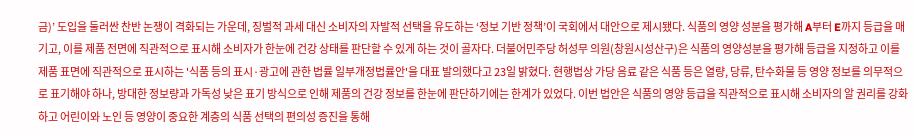금)’ 도입을 둘러싼 찬반 논쟁이 격화되는 가운데, 징벌적 과세 대신 소비자의 자발적 선택을 유도하는 ‘정보 기반 정책’이 국회에서 대안으로 제시됐다. 식품의 영양 성분을 평가해 A부터 E까지 등급을 매기고, 이를 제품 전면에 직관적으로 표시해 소비자가 한눈에 건강 상태를 판단할 수 있게 하는 것이 골자다. 더불어민주당 허성무 의원(창원시성산구)은 식품의 영양성분을 평가해 등급을 지정하고 이를 제품 표면에 직관적으로 표시하는 '식품 등의 표시·광고에 관한 법률 일부개정법률안'을 대표 발의했다고 23일 밝혔다. 현행법상 가당 음료 같은 식품 등은 열량, 당류, 탄수화물 등 영양 정보를 의무적으로 표기해야 하나, 방대한 정보량과 가독성 낮은 표기 방식으로 인해 제품의 건강 정보를 한눈에 판단하기에는 한계가 있었다. 이번 법안은 식품의 영양 등급을 직관적으로 표시해 소비자의 알 권리를 강화하고 어린이와 노인 등 영양이 중요한 계층의 식품 선택의 편의성 증진을 통해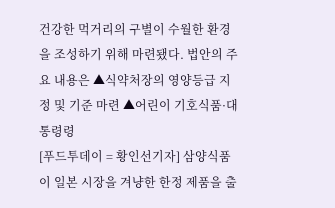건강한 먹거리의 구별이 수월한 환경을 조성하기 위해 마련됐다. 법안의 주요 내용은 ▲식약처장의 영양등급 지정 및 기준 마련 ▲어린이 기호식품·대통령령
[푸드투데이 = 황인선기자] 삼양식품이 일본 시장을 겨냥한 한정 제품을 출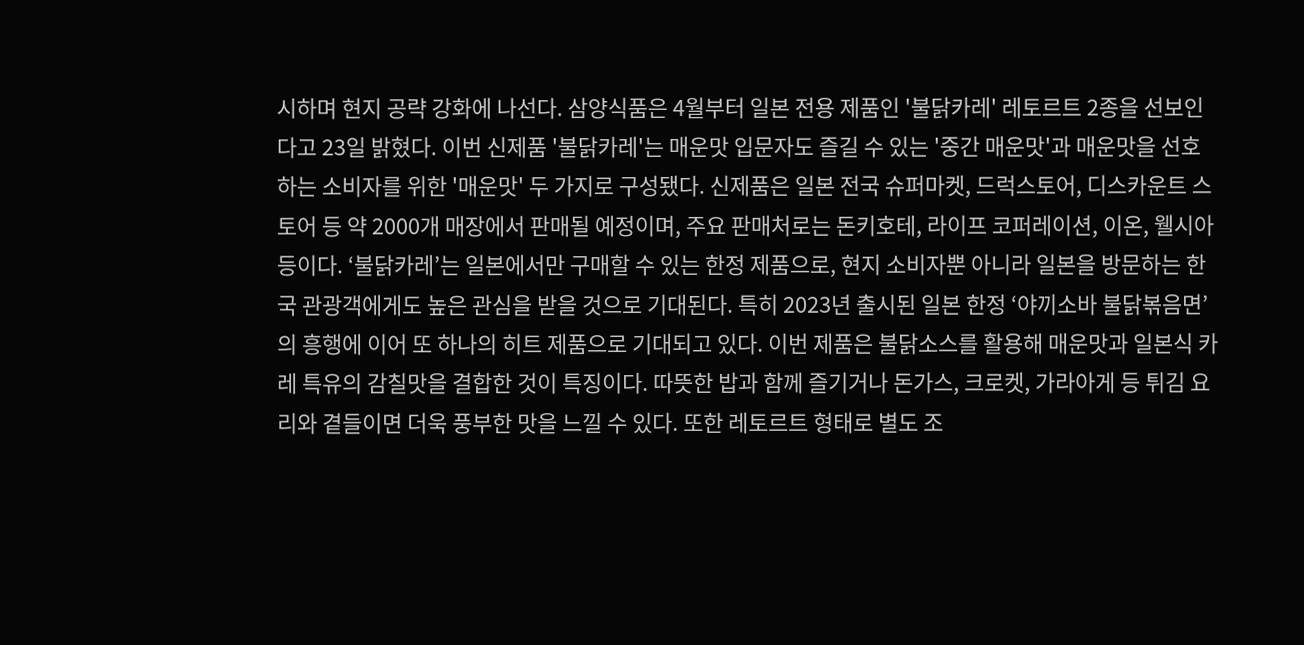시하며 현지 공략 강화에 나선다. 삼양식품은 4월부터 일본 전용 제품인 '불닭카레' 레토르트 2종을 선보인다고 23일 밝혔다. 이번 신제품 '불닭카레'는 매운맛 입문자도 즐길 수 있는 '중간 매운맛'과 매운맛을 선호하는 소비자를 위한 '매운맛' 두 가지로 구성됐다. 신제품은 일본 전국 슈퍼마켓, 드럭스토어, 디스카운트 스토어 등 약 2000개 매장에서 판매될 예정이며, 주요 판매처로는 돈키호테, 라이프 코퍼레이션, 이온, 웰시아 등이다. ‘불닭카레’는 일본에서만 구매할 수 있는 한정 제품으로, 현지 소비자뿐 아니라 일본을 방문하는 한국 관광객에게도 높은 관심을 받을 것으로 기대된다. 특히 2023년 출시된 일본 한정 ‘야끼소바 불닭볶음면’의 흥행에 이어 또 하나의 히트 제품으로 기대되고 있다. 이번 제품은 불닭소스를 활용해 매운맛과 일본식 카레 특유의 감칠맛을 결합한 것이 특징이다. 따뜻한 밥과 함께 즐기거나 돈가스, 크로켓, 가라아게 등 튀김 요리와 곁들이면 더욱 풍부한 맛을 느낄 수 있다. 또한 레토르트 형태로 별도 조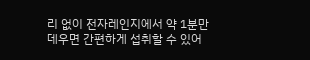리 없이 전자레인지에서 약 1분만 데우면 간편하게 섭취할 수 있어